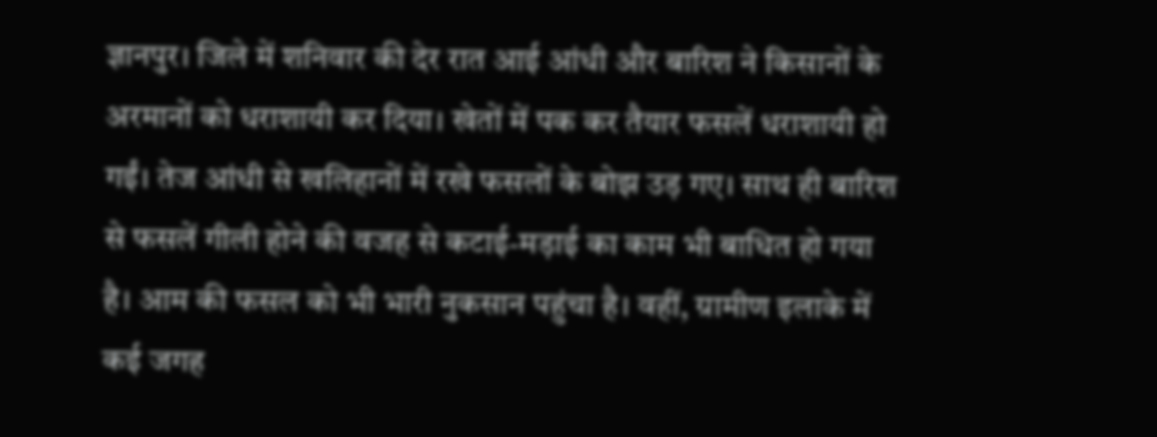ज्ञानपुर। जिले में शनिवार की देर रात आई आंधी और बारिश ने किसानों के अरमानों को धराशायी कर दिया। खेतों में पक कर तैयार फसलें धराशायी हो गईं। तेज आंधी से खलिहानों में रखे फसलों के बोझ उड़ गए। साथ ही बारिश से फसलें गीली होने की वजह से कटाई-मड़ाई का काम भी बाधित हो गया है। आम की फसल को भी भारी नुकसान पहुंचा है। वहीं, ग्रामीण इलाके में कई जगह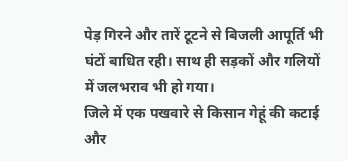पेड़ गिरने और तारें टूटने से बिजली आपूर्ति भी घंटों बाधित रही। साथ ही सड़कों और गलियों में जलभराव भी हो गया।
जिले में एक पखवारे से किसान गेहूं की कटाई और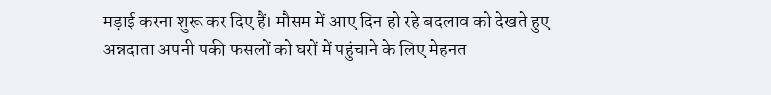मड़ाई करना शुरू कर दिए हैं। मौसम में आए दिन हो रहे बदलाव को देखते हुए अन्नदाता अपनी पकी फसलों को घरों में पहुंचाने के लिए मेहनत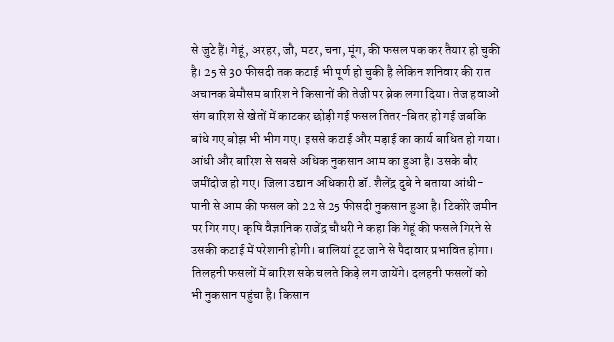से जुटे हैं। गेहूं, अरहर, जौ, मटर, चना, मूंग, की फसल पक कर तैयार हो चुकी है। 25 से 30 फीसदी तक कटाई भी पूर्ण हो चुकी है लेकिन शनिवार की रात अचानक बेमौसम बारिश ने किसानों की तेजी पर ब्रेक लगा दिया। तेज हवाओं संग बारिश से खेतों में काटकर छोड़ी गई फसल तितर-बितर हो गई जबकि बांधे गए बोझ भी भीग गए। इससे कटाई और मड़ाई का कार्य बाधित हो गया। आंधी और बारिश से सबसे अधिक नुकसान आम का हुआ है। उसके बौर जमींदोज हो गए। जिला उद्यान अधिकारी डॉ. शैलेंद्र दुबे ने बताया आंधी-पानी से आम की फसल को 22 से 25 फीसदी नुकसान हुआ है। टिकोरे जमीन पर गिर गए। कृषि वैज्ञानिक राजेंद्र चौधरी ने कहा कि गेहूं की फसले गिरने से उसकी कटाई में परेशानी होगी। बालियां टूट जाने से पैदावार प्रभावित होगा। तिलहनी फसलों में बारिश सके चलते किड़े लग जायेंगे। दलहनी फसलों को भी नुकसान पहुंचा है। किसान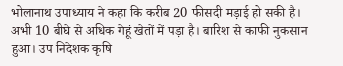भोलानाथ उपाध्याय ने कहा कि करीब 20 फीसदी मड़ाई हो सकी है। अभी 10 बीघे से अधिक गेहूं खेतों में पड़ा है। बारिश से काफी नुकसान हुआ। उप निदेशक कृषि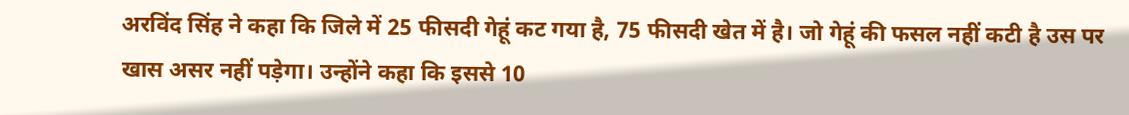अरविंद सिंह ने कहा कि जिले में 25 फीसदी गेहूं कट गया है, 75 फीसदी खेत में है। जो गेहूं की फसल नहीं कटी है उस पर खास असर नहीं पड़ेगा। उन्होंने कहा कि इससे 10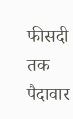फीसदी तक पैदावार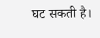घट सकती है।